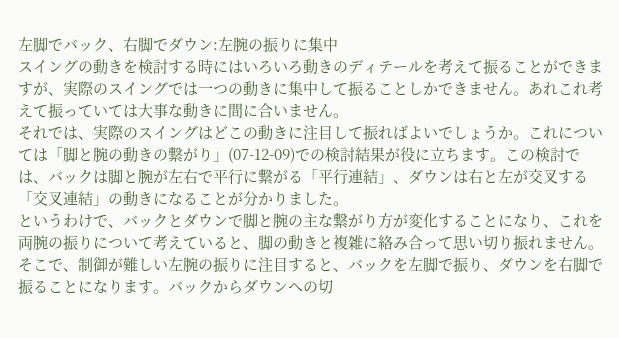左脚でバック、右脚でダウン:左腕の振りに集中
スイングの動きを検討する時にはいろいろ動きのディテールを考えて振ることができますが、実際のスイングでは一つの動きに集中して振ることしかできません。あれこれ考えて振っていては大事な動きに間に合いません。
それでは、実際のスイングはどこの動きに注目して振ればよいでしょうか。これについては「脚と腕の動きの繋がり」(07-12-09)での検討結果が役に立ちます。この検討では、バックは脚と腕が左右で平行に繋がる「平行連結」、ダウンは右と左が交叉する「交叉連結」の動きになることが分かりました。
というわけで、バックとダウンで脚と腕の主な繋がり方が変化することになり、これを両腕の振りについて考えていると、脚の動きと複雑に絡み合って思い切り振れません。
そこで、制御が難しい左腕の振りに注目すると、バックを左脚で振り、ダウンを右脚で振ることになります。バックからダウンへの切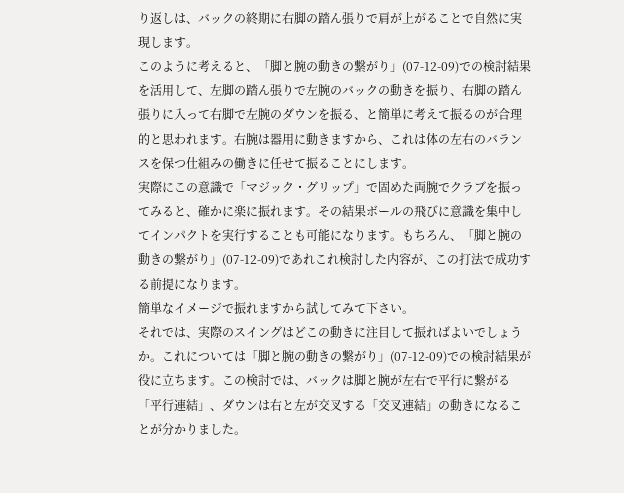り返しは、バックの終期に右脚の踏ん張りで肩が上がることで自然に実現します。
このように考えると、「脚と腕の動きの繋がり」(07-12-09)での検討結果を活用して、左脚の踏ん張りで左腕のバックの動きを振り、右脚の踏ん張りに入って右脚で左腕のダウンを振る、と簡単に考えて振るのが合理的と思われます。右腕は器用に動きますから、これは体の左右のバランスを保つ仕組みの働きに任せて振ることにします。
実際にこの意識で「マジック・グリップ」で固めた両腕でクラブを振ってみると、確かに楽に振れます。その結果ボールの飛びに意識を集中してインパクトを実行することも可能になります。もちろん、「脚と腕の動きの繋がり」(07-12-09)であれこれ検討した内容が、この打法で成功する前提になります。
簡単なイメージで振れますから試してみて下さい。
それでは、実際のスイングはどこの動きに注目して振ればよいでしょうか。これについては「脚と腕の動きの繋がり」(07-12-09)での検討結果が役に立ちます。この検討では、バックは脚と腕が左右で平行に繋がる「平行連結」、ダウンは右と左が交叉する「交叉連結」の動きになることが分かりました。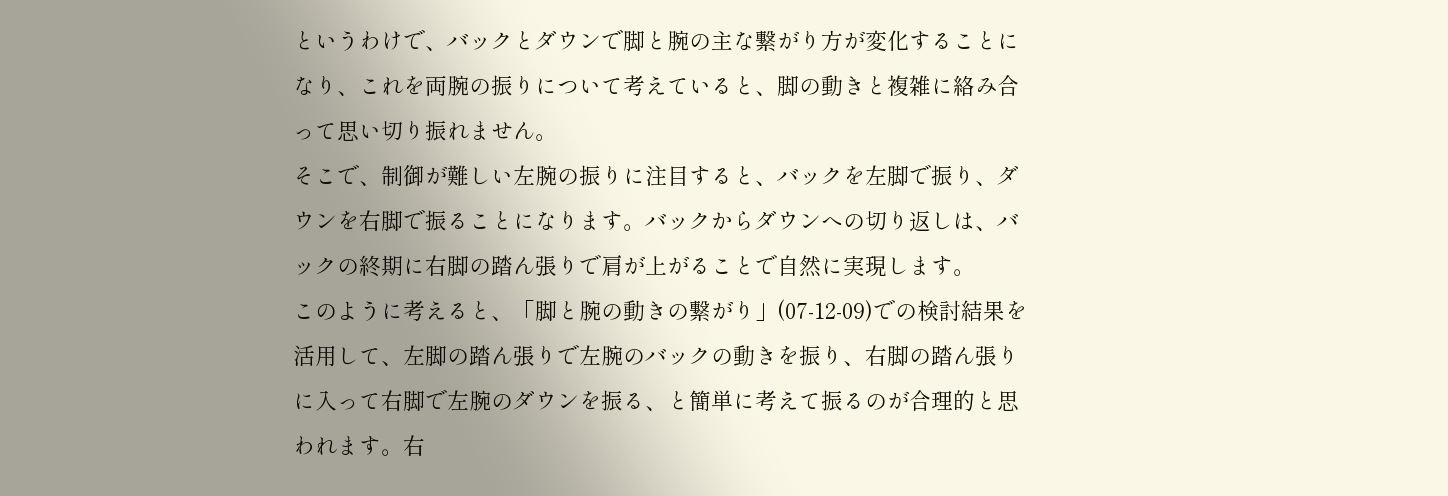というわけで、バックとダウンで脚と腕の主な繋がり方が変化することになり、これを両腕の振りについて考えていると、脚の動きと複雑に絡み合って思い切り振れません。
そこで、制御が難しい左腕の振りに注目すると、バックを左脚で振り、ダウンを右脚で振ることになります。バックからダウンへの切り返しは、バックの終期に右脚の踏ん張りで肩が上がることで自然に実現します。
このように考えると、「脚と腕の動きの繋がり」(07-12-09)での検討結果を活用して、左脚の踏ん張りで左腕のバックの動きを振り、右脚の踏ん張りに入って右脚で左腕のダウンを振る、と簡単に考えて振るのが合理的と思われます。右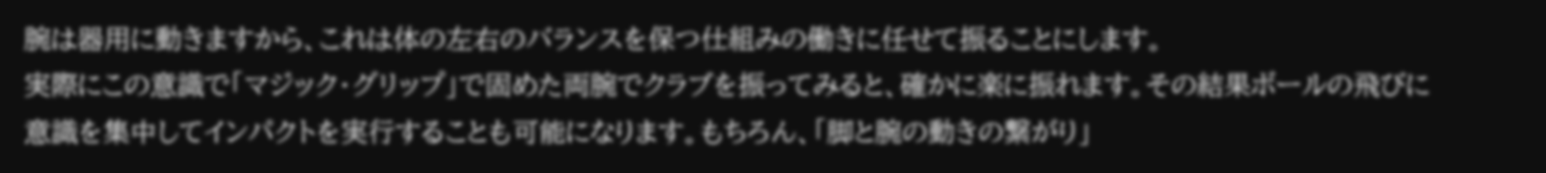腕は器用に動きますから、これは体の左右のバランスを保つ仕組みの働きに任せて振ることにします。
実際にこの意識で「マジック・グリップ」で固めた両腕でクラブを振ってみると、確かに楽に振れます。その結果ボールの飛びに意識を集中してインパクトを実行することも可能になります。もちろん、「脚と腕の動きの繋がり」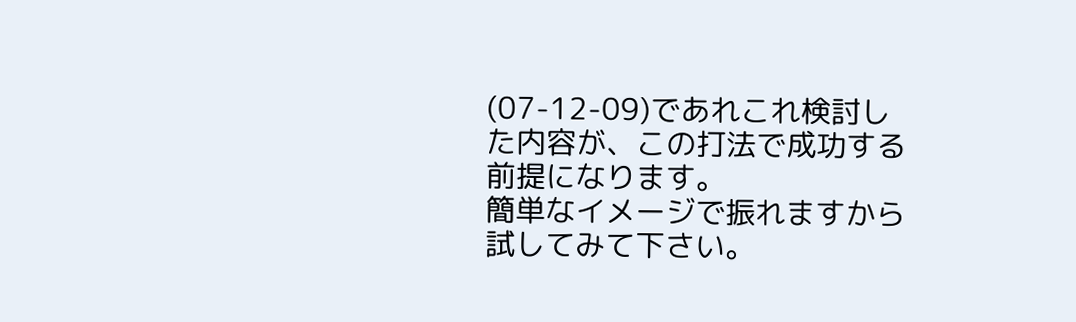(07-12-09)であれこれ検討した内容が、この打法で成功する前提になります。
簡単なイメージで振れますから試してみて下さい。